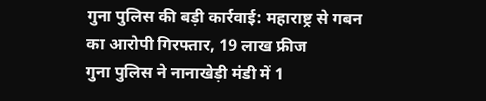गुना पुलिस की बड़ी कार्रवाई: महाराष्ट्र से गबन का आरोपी गिरफ्तार, 19 लाख फ्रीज
गुना पुलिस ने नानाखेड़ी मंडी में 1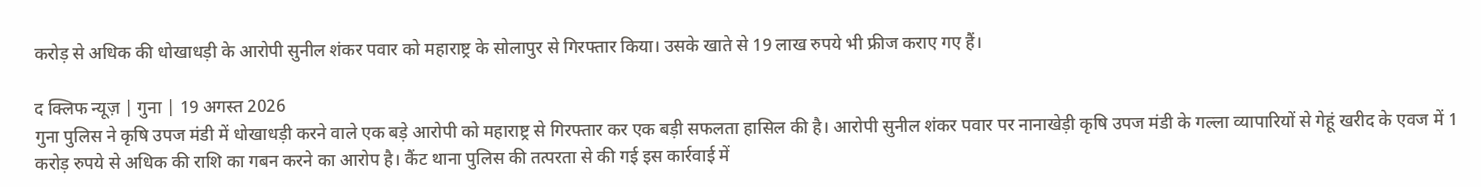करोड़ से अधिक की धोखाधड़ी के आरोपी सुनील शंकर पवार को महाराष्ट्र के सोलापुर से गिरफ्तार किया। उसके खाते से 19 लाख रुपये भी फ्रीज कराए गए हैं।

द क्लिफ न्यूज़ | गुना | 19 अगस्त 2026
गुना पुलिस ने कृषि उपज मंडी में धोखाधड़ी करने वाले एक बड़े आरोपी को महाराष्ट्र से गिरफ्तार कर एक बड़ी सफलता हासिल की है। आरोपी सुनील शंकर पवार पर नानाखेड़ी कृषि उपज मंडी के गल्ला व्यापारियों से गेहूं खरीद के एवज में 1 करोड़ रुपये से अधिक की राशि का गबन करने का आरोप है। कैंट थाना पुलिस की तत्परता से की गई इस कार्रवाई में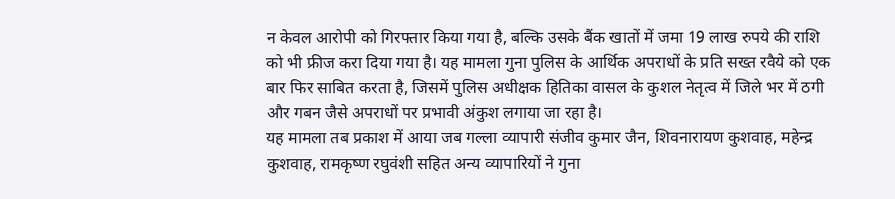न केवल आरोपी को गिरफ्तार किया गया है, बल्कि उसके बैंक खातों में जमा 19 लाख रुपये की राशि को भी फ्रीज करा दिया गया है। यह मामला गुना पुलिस के आर्थिक अपराधों के प्रति सख्त रवैये को एक बार फिर साबित करता है, जिसमें पुलिस अधीक्षक हितिका वासल के कुशल नेतृत्व में जिले भर में ठगी और गबन जैसे अपराधों पर प्रभावी अंकुश लगाया जा रहा है।
यह मामला तब प्रकाश में आया जब गल्ला व्यापारी संजीव कुमार जैन, शिवनारायण कुशवाह, महेन्द्र कुशवाह, रामकृष्ण रघुवंशी सहित अन्य व्यापारियों ने गुना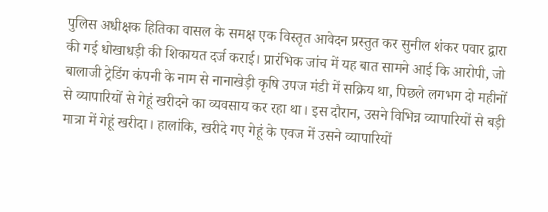पुलिस अधीक्षक हितिका वासल के समक्ष एक विस्तृत आवेदन प्रस्तुत कर सुनील शंकर पवार द्वारा की गई धोखाधड़ी की शिकायत दर्ज कराई। प्रारंभिक जांच में यह बात सामने आई कि आरोपी, जो बालाजी ट्रेडिंग कंपनी के नाम से नानाखेड़ी कृषि उपज मंडी में सक्रिय था, पिछले लगभग दो महीनों से व्यापारियों से गेहूं खरीदने का व्यवसाय कर रहा था। इस दौरान, उसने विभिन्न व्यापारियों से बड़ी मात्रा में गेहूं खरीदा। हालांकि, खरीदे गए गेहूं के एवज में उसने व्यापारियों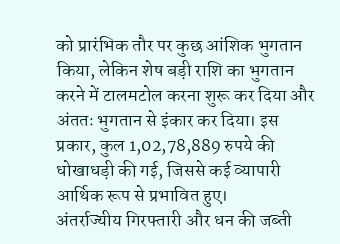को प्रारंभिक तौर पर कुछ आंशिक भुगतान किया, लेकिन शेष बड़ी राशि का भुगतान करने में टालमटोल करना शुरू कर दिया और अंततः भुगतान से इंकार कर दिया। इस प्रकार, कुल 1,02,78,889 रुपये की धोखाधड़ी की गई, जिससे कई व्यापारी आर्थिक रूप से प्रभावित हुए।
अंतर्राज्यीय गिरफ्तारी और धन की जब्ती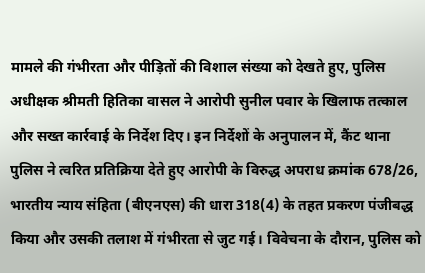मामले की गंभीरता और पीड़ितों की विशाल संख्या को देखते हुए, पुलिस अधीक्षक श्रीमती हितिका वासल ने आरोपी सुनील पवार के खिलाफ तत्काल और सख्त कार्रवाई के निर्देश दिए। इन निर्देशों के अनुपालन में, कैंट थाना पुलिस ने त्वरित प्रतिक्रिया देते हुए आरोपी के विरुद्ध अपराध क्रमांक 678/26, भारतीय न्याय संहिता (बीएनएस) की धारा 318(4) के तहत प्रकरण पंजीबद्ध किया और उसकी तलाश में गंभीरता से जुट गई। विवेचना के दौरान, पुलिस को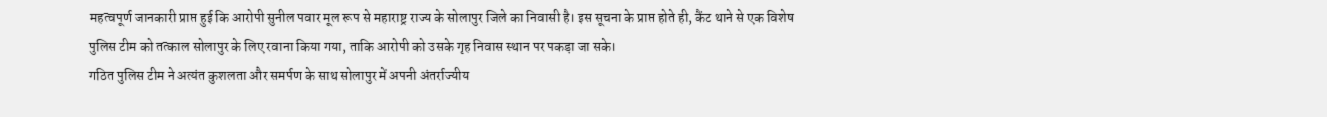महत्वपूर्ण जानकारी प्राप्त हुई कि आरोपी सुनील पवार मूल रूप से महाराष्ट्र राज्य के सोलापुर जिले का निवासी है। इस सूचना के प्राप्त होते ही, कैंट थाने से एक विशेष पुलिस टीम को तत्काल सोलापुर के लिए रवाना किया गया, ताकि आरोपी को उसके गृह निवास स्थान पर पकड़ा जा सके।
गठित पुलिस टीम ने अत्यंत कुशलता और समर्पण के साथ सोलापुर में अपनी अंतर्राज्यीय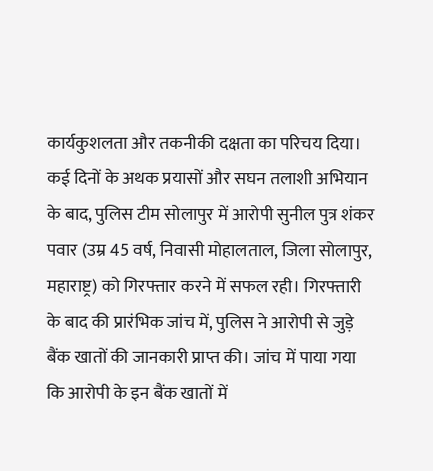कार्यकुशलता और तकनीकी दक्षता का परिचय दिया। कई दिनों के अथक प्रयासों और सघन तलाशी अभियान के बाद, पुलिस टीम सोलापुर में आरोपी सुनील पुत्र शंकर पवार (उम्र 45 वर्ष, निवासी मोहालताल, जिला सोलापुर, महाराष्ट्र) को गिरफ्तार करने में सफल रही। गिरफ्तारी के बाद की प्रारंभिक जांच में, पुलिस ने आरोपी से जुड़े बैंक खातों की जानकारी प्राप्त की। जांच में पाया गया कि आरोपी के इन बैंक खातों में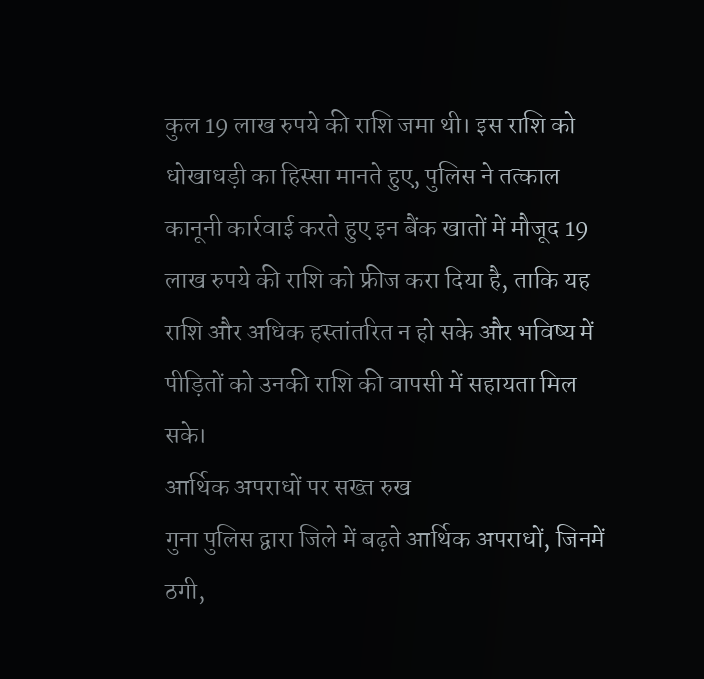कुल 19 लाख रुपये की राशि जमा थी। इस राशि को धोखाधड़ी का हिस्सा मानते हुए, पुलिस ने तत्काल कानूनी कार्रवाई करते हुए इन बैंक खातों में मौजूद 19 लाख रुपये की राशि को फ्रीज करा दिया है, ताकि यह राशि और अधिक हस्तांतरित न हो सके और भविष्य में पीड़ितों को उनकी राशि की वापसी में सहायता मिल सके।
आर्थिक अपराधों पर सख्त रुख
गुना पुलिस द्वारा जिले में बढ़ते आर्थिक अपराधों, जिनमें ठगी,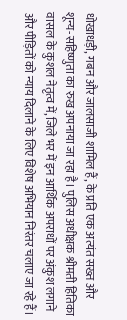धोखाधड़ी, गबन और जालसाजी शामिल हैं, के प्रति एक अत्यंत सख्त और शून्य-सहिष्णुता का रुख अपनाया जा रहा है। पुलिस अधीक्षक श्रीमती हितिका वासल के कुशल नेतृत्व में, जिले भर में इन आर्थिक अपराधों पर अंकुश लगाने और पीड़ितों को न्याय दिलाने के लिए विशेष अभियान निरंतर चलाए जा रहे हैं।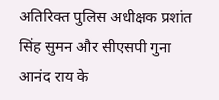अतिरिक्त पुलिस अधीक्षक प्रशांत सिंह सुमन और सीएसपी गुना आनंद राय के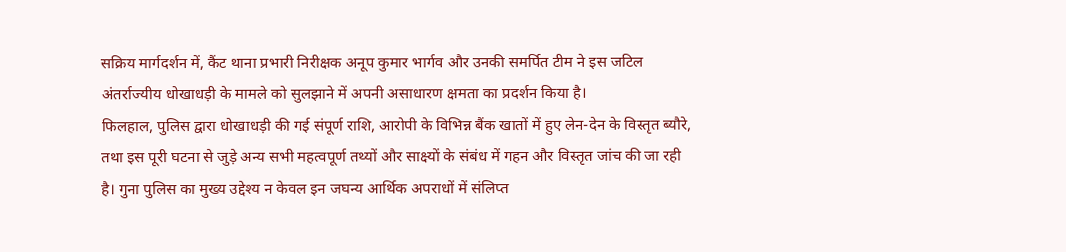सक्रिय मार्गदर्शन में, कैंट थाना प्रभारी निरीक्षक अनूप कुमार भार्गव और उनकी समर्पित टीम ने इस जटिल अंतर्राज्यीय धोखाधड़ी के मामले को सुलझाने में अपनी असाधारण क्षमता का प्रदर्शन किया है।
फिलहाल, पुलिस द्वारा धोखाधड़ी की गई संपूर्ण राशि, आरोपी के विभिन्न बैंक खातों में हुए लेन-देन के विस्तृत ब्यौरे, तथा इस पूरी घटना से जुड़े अन्य सभी महत्वपूर्ण तथ्यों और साक्ष्यों के संबंध में गहन और विस्तृत जांच की जा रही है। गुना पुलिस का मुख्य उद्देश्य न केवल इन जघन्य आर्थिक अपराधों में संलिप्त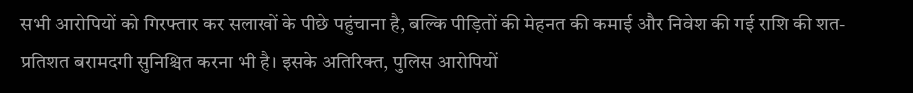सभी आरोपियों को गिरफ्तार कर सलाखों के पीछे पहुंचाना है, बल्कि पीड़ितों की मेहनत की कमाई और निवेश की गई राशि की शत-प्रतिशत बरामदगी सुनिश्चित करना भी है। इसके अतिरिक्त, पुलिस आरोपियों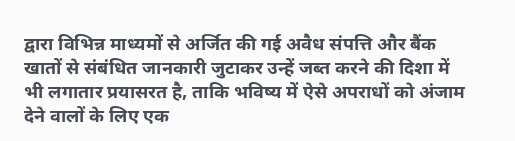द्वारा विभिन्न माध्यमों से अर्जित की गई अवैध संपत्ति और बैंक खातों से संबंधित जानकारी जुटाकर उन्हें जब्त करने की दिशा में भी लगातार प्रयासरत है, ताकि भविष्य में ऐसे अपराधों को अंजाम देने वालों के लिए एक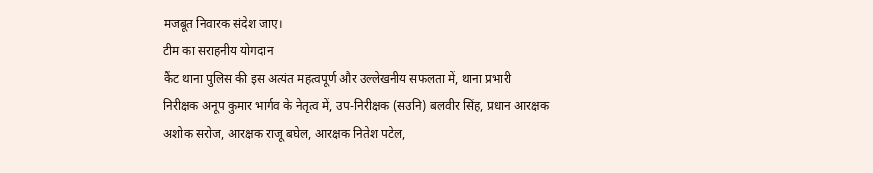मजबूत निवारक संदेश जाए।
टीम का सराहनीय योगदान
कैंट थाना पुलिस की इस अत्यंत महत्वपूर्ण और उल्लेखनीय सफलता में, थाना प्रभारी निरीक्षक अनूप कुमार भार्गव के नेतृत्व में, उप-निरीक्षक (सउनि) बलवीर सिंह, प्रधान आरक्षक अशोक सरोज, आरक्षक राजू बघेल, आरक्षक नितेश पटेल,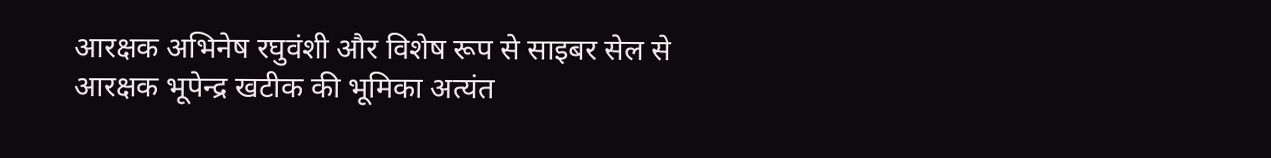आरक्षक अभिनेष रघुवंशी और विशेष रूप से साइबर सेल से आरक्षक भूपेन्द्र खटीक की भूमिका अत्यंत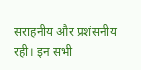सराहनीय और प्रशंसनीय रही। इन सभी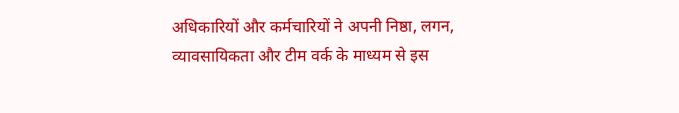अधिकारियों और कर्मचारियों ने अपनी निष्ठा, लगन, व्यावसायिकता और टीम वर्क के माध्यम से इस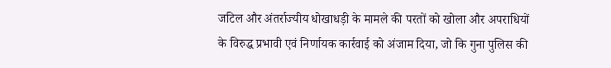जटिल और अंतर्राज्यीय धोखाधड़ी के मामले की परतों को खोला और अपराधियों के विरुद्ध प्रभावी एवं निर्णायक कार्रवाई को अंजाम दिया, जो कि गुना पुलिस की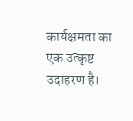कार्यक्षमता का एक उत्कृष्ट उदाहरण है।